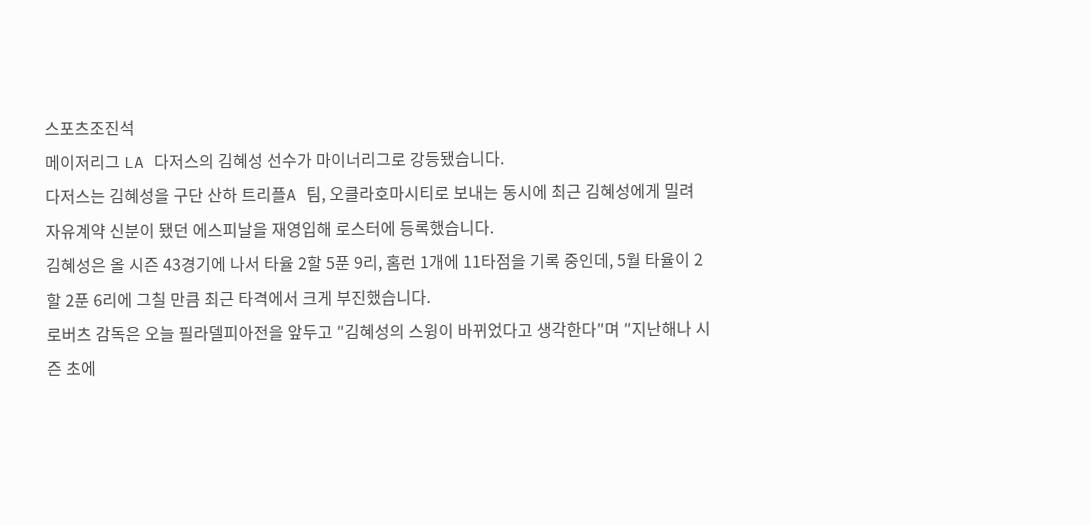스포츠조진석
메이저리그 LA 다저스의 김혜성 선수가 마이너리그로 강등됐습니다.
다저스는 김혜성을 구단 산하 트리플A 팀, 오클라호마시티로 보내는 동시에 최근 김혜성에게 밀려 자유계약 신분이 됐던 에스피날을 재영입해 로스터에 등록했습니다.
김혜성은 올 시즌 43경기에 나서 타율 2할 5푼 9리, 홈런 1개에 11타점을 기록 중인데, 5월 타율이 2할 2푼 6리에 그칠 만큼 최근 타격에서 크게 부진했습니다.
로버츠 감독은 오늘 필라델피아전을 앞두고 ″김혜성의 스윙이 바뀌었다고 생각한다″며 ″지난해나 시즌 초에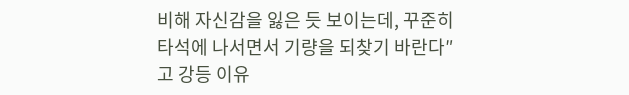비해 자신감을 잃은 듯 보이는데, 꾸준히 타석에 나서면서 기량을 되찾기 바란다″고 강등 이유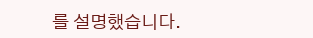를 설명했습니다.